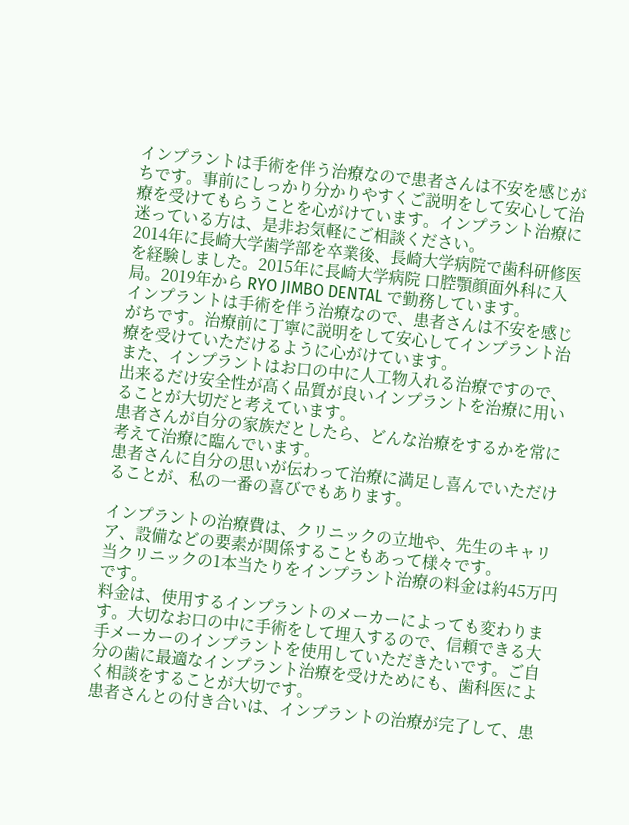インプラントは手術を伴う治療なので患者さんは不安を感じがちです。事前にしっかり分かりやすくご説明をして安心して治療を受けてもらうことを心がけています。インプラント治療に迷っている方は、是非お気軽にご相談ください。
2014年に長崎大学歯学部を卒業後、長崎大学病院で歯科研修医を経験しました。2015年に長崎大学病院 口腔顎顔面外科に入局。2019年から RYO JIMBO DENTAL で勤務しています。
インプラントは手術を伴う治療なので、患者さんは不安を感じがちです。治療前に丁寧に説明をして安心してインプラント治療を受けていただけるように心がけています。
また、インプラントはお口の中に人工物入れる治療ですので、出来るだけ安全性が高く品質が良いインプラントを治療に用いることが大切だと考えています。
患者さんが自分の家族だとしたら、どんな治療をするかを常に考えて治療に臨んでいます。
患者さんに自分の思いが伝わって治療に満足し喜んでいただけることが、私の一番の喜びでもあります。

インプラントの治療費は、クリニックの立地や、先生のキャリア、設備などの要素が関係することもあって様々です。
当クリニックの1本当たりをインプラント治療の料金は約45万円です。
料金は、使用するインプラントのメーカーによっても変わります。大切なお口の中に手術をして埋入するので、信頼できる大手メーカーのインプラントを使用していただきたいです。ご自分の歯に最適なインプラント治療を受けためにも、歯科医によく相談をすることが大切です。
患者さんとの付き合いは、インプラントの治療が完了して、患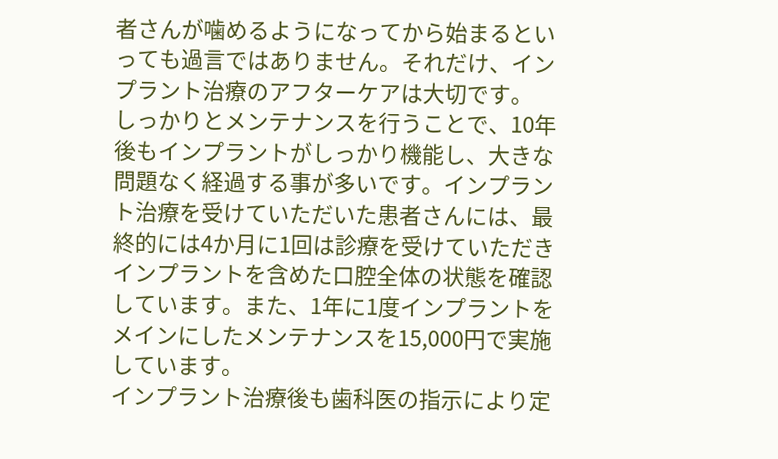者さんが噛めるようになってから始まるといっても過言ではありません。それだけ、インプラント治療のアフターケアは大切です。
しっかりとメンテナンスを行うことで、10年後もインプラントがしっかり機能し、大きな問題なく経過する事が多いです。インプラント治療を受けていただいた患者さんには、最終的には4か月に1回は診療を受けていただきインプラントを含めた口腔全体の状態を確認しています。また、1年に1度インプラントをメインにしたメンテナンスを15,000円で実施しています。
インプラント治療後も歯科医の指示により定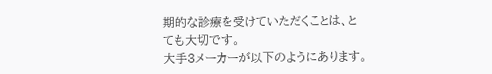期的な診療を受けていただくことは、とても大切です。
大手3メーカーが以下のようにあります。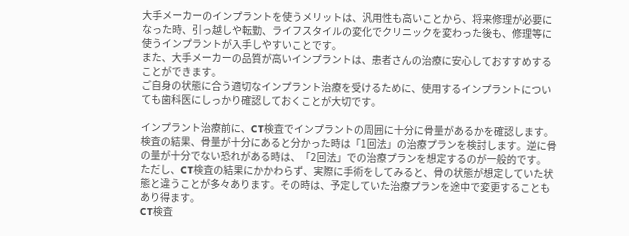大手メーカーのインプラントを使うメリットは、汎用性も高いことから、将来修理が必要になった時、引っ越しや転勤、ライフスタイルの変化でクリニックを変わった後も、修理等に使うインプラントが入手しやすいことです。
また、大手メーカーの品質が高いインプラントは、患者さんの治療に安心しておすすめすることができます。
ご自身の状態に合う適切なインプラント治療を受けるために、使用するインプラントについても歯科医にしっかり確認しておくことが大切です。

インプラント治療前に、CT検査でインプラントの周囲に十分に骨量があるかを確認します。検査の結果、骨量が十分にあると分かった時は「1回法」の治療プランを検討します。逆に骨の量が十分でない恐れがある時は、「2回法」での治療プランを想定するのが一般的です。
ただし、CT検査の結果にかかわらず、実際に手術をしてみると、骨の状態が想定していた状態と違うことが多々あります。その時は、予定していた治療プランを途中で変更することもあり得ます。
CT検査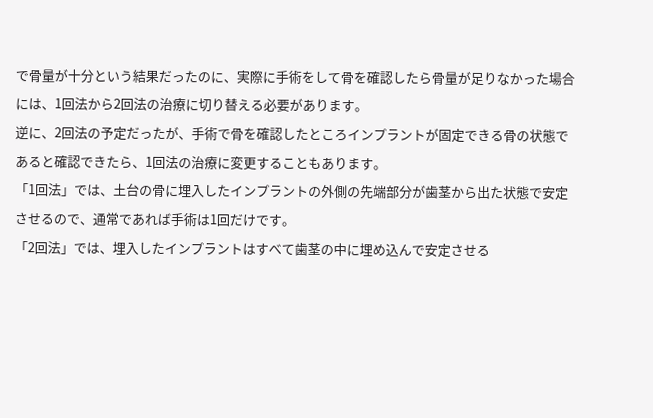で骨量が十分という結果だったのに、実際に手術をして骨を確認したら骨量が足りなかった場合には、1回法から2回法の治療に切り替える必要があります。
逆に、2回法の予定だったが、手術で骨を確認したところインプラントが固定できる骨の状態であると確認できたら、1回法の治療に変更することもあります。
「1回法」では、土台の骨に埋入したインプラントの外側の先端部分が歯茎から出た状態で安定させるので、通常であれば手術は1回だけです。
「2回法」では、埋入したインプラントはすべて歯茎の中に埋め込んで安定させる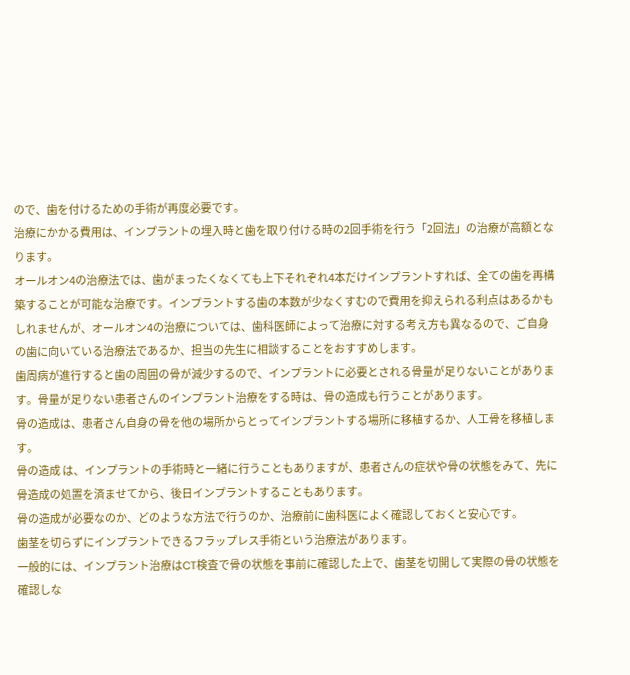ので、歯を付けるための手術が再度必要です。
治療にかかる費用は、インプラントの埋入時と歯を取り付ける時の2回手術を行う「2回法」の治療が高額となります。
オールオン4の治療法では、歯がまったくなくても上下それぞれ4本だけインプラントすれば、全ての歯を再構築することが可能な治療です。インプラントする歯の本数が少なくすむので費用を抑えられる利点はあるかもしれませんが、オールオン4の治療については、歯科医師によって治療に対する考え方も異なるので、ご自身の歯に向いている治療法であるか、担当の先生に相談することをおすすめします。
歯周病が進行すると歯の周囲の骨が減少するので、インプラントに必要とされる骨量が足りないことがあります。骨量が足りない患者さんのインプラント治療をする時は、骨の造成も行うことがあります。
骨の造成は、患者さん自身の骨を他の場所からとってインプラントする場所に移植するか、人工骨を移植します。
骨の造成 は、インプラントの手術時と一緒に行うこともありますが、患者さんの症状や骨の状態をみて、先に骨造成の処置を済ませてから、後日インプラントすることもあります。
骨の造成が必要なのか、どのような方法で行うのか、治療前に歯科医によく確認しておくと安心です。
歯茎を切らずにインプラントできるフラップレス手術という治療法があります。
一般的には、インプラント治療はCT検査で骨の状態を事前に確認した上で、歯茎を切開して実際の骨の状態を確認しな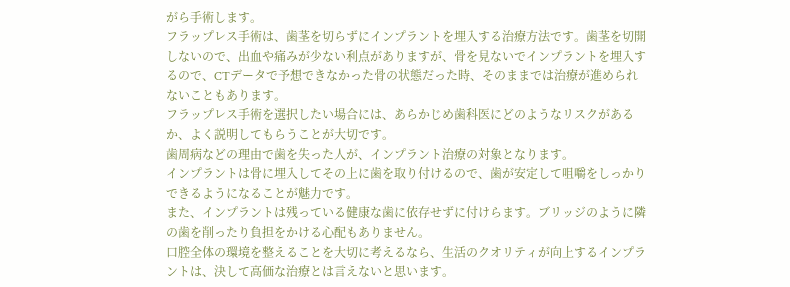がら手術します。
フラップレス手術は、歯茎を切らずにインプラントを埋入する治療方法です。歯茎を切開しないので、出血や痛みが少ない利点がありますが、骨を見ないでインプラントを埋入するので、CTデータで予想できなかった骨の状態だった時、そのままでは治療が進められないこともあります。
フラップレス手術を選択したい場合には、あらかじめ歯科医にどのようなリスクがあるか、よく説明してもらうことが大切です。
歯周病などの理由で歯を失った人が、インプラント治療の対象となります。
インプラントは骨に埋入してその上に歯を取り付けるので、歯が安定して咀嚼をしっかりできるようになることが魅力です。
また、インプラントは残っている健康な歯に依存せずに付けらます。ブリッジのように隣の歯を削ったり負担をかける心配もありません。
口腔全体の環境を整えることを大切に考えるなら、生活のクオリティが向上するインプラントは、決して高価な治療とは言えないと思います。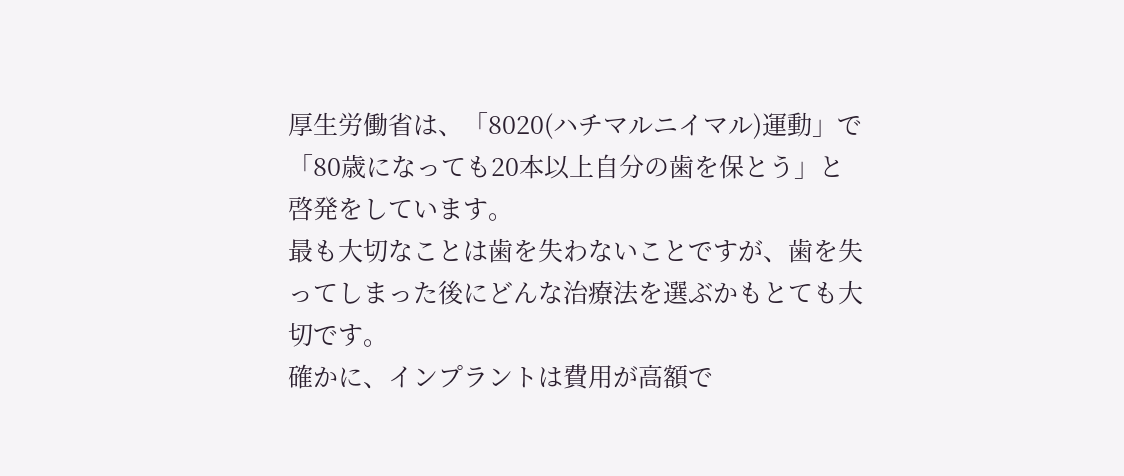厚生労働省は、「8020(ハチマルニイマル)運動」で「80歳になっても20本以上自分の歯を保とう」と啓発をしています。
最も大切なことは歯を失わないことですが、歯を失ってしまった後にどんな治療法を選ぶかもとても大切です。
確かに、インプラントは費用が高額で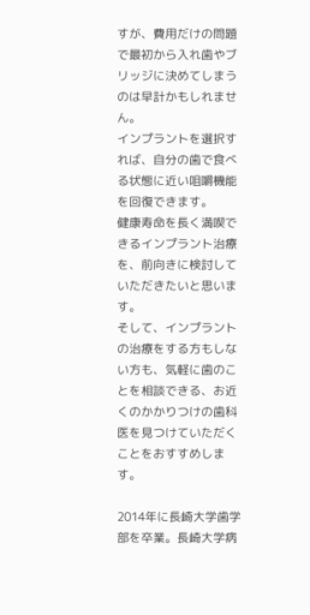すが、費用だけの問題で最初から入れ歯やブリッジに決めてしまうのは早計かもしれません。
インプラントを選択すれば、自分の歯で食べる状態に近い咀嚼機能を回復できます。
健康寿命を長く満喫できるインプラント治療を、前向きに検討していただきたいと思います。
そして、インプラントの治療をする方もしない方も、気軽に歯のことを相談できる、お近くのかかりつけの歯科医を見つけていただくことをおすすめします。

2014年に長崎大学歯学部を卒業。長崎大学病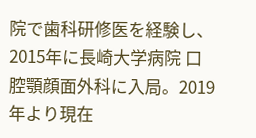院で歯科研修医を経験し、2015年に長崎大学病院 口腔顎顔面外科に入局。2019年より現在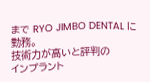まで RYO JIMBO DENTAL に勤務。
技術力が高いと評判の
インプラント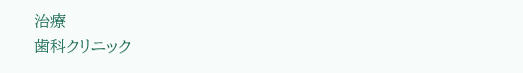治療
歯科クリニック